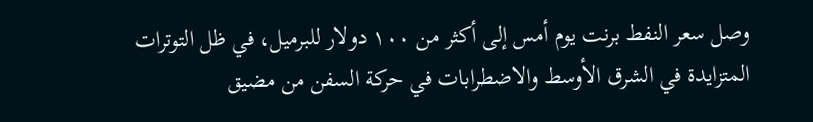وصل سعر النفط برنت يوم أمس إلى أكثر من ١٠٠ دولار للبرميل، في ظل التوترات المتزايدة في الشرق الأوسط والاضطرابات في حركة السفن من مضيق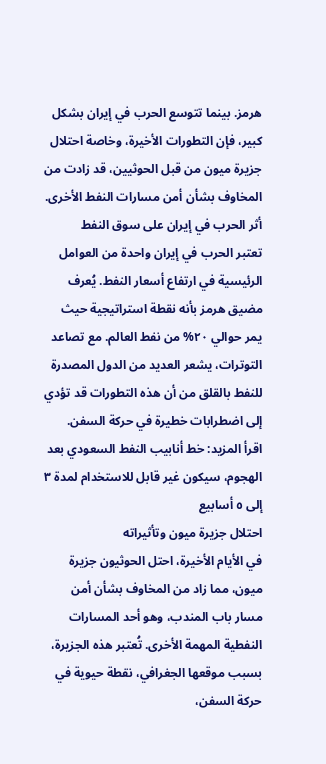هرمز. بينما تتوسع الحرب في إيران بشكل كبير، فإن التطورات الأخيرة، وخاصة احتلال جزيرة ميون من قبل الحوثيين، قد زادت من المخاوف بشأن أمن مسارات النفط الأخرى.
أثر الحرب في إيران على سوق النفط
تعتبر الحرب في إيران واحدة من العوامل الرئيسية في ارتفاع أسعار النفط. يُعرف مضيق هرمز بأنه نقطة استراتيجية حيث يمر حوالي ٢٠% من نفط العالم. مع تصاعد التوترات، يشعر العديد من الدول المصدرة للنفط بالقلق من أن هذه التطورات قد تؤدي إلى اضطرابات خطيرة في حركة السفن.
اقرأ المزيد: خط أنابيب النفط السعودي بعد الهجوم، سيكون غير قابل للاستخدام لمدة ٣ إلى ٥ أسابيع
احتلال جزيرة ميون وتأثيراته
في الأيام الأخيرة، احتل الحوثيون جزيرة ميون، مما زاد من المخاوف بشأن أمن مسار باب المندب، وهو أحد المسارات النفطية المهمة الأخرى. تُعتبر هذه الجزيرة، بسبب موقعها الجغرافي، نقطة حيوية في حركة السفن،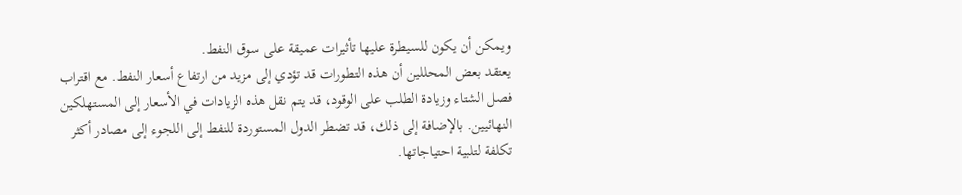ويمكن أن يكون للسيطرة عليها تأثيرات عميقة على سوق النفط.
يعتقد بعض المحللين أن هذه التطورات قد تؤدي إلى مزيد من ارتفاع أسعار النفط. مع اقتراب فصل الشتاء وزيادة الطلب على الوقود، قد يتم نقل هذه الزيادات في الأسعار إلى المستهلكين النهائيين. بالإضافة إلى ذلك، قد تضطر الدول المستوردة للنفط إلى اللجوء إلى مصادر أكثر تكلفة لتلبية احتياجاتها.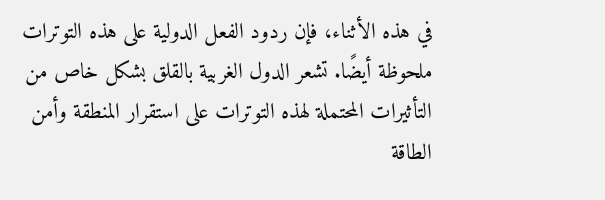في هذه الأثناء، فإن ردود الفعل الدولية على هذه التوترات ملحوظة أيضًا. تشعر الدول الغربية بالقلق بشكل خاص من التأثيرات المحتملة لهذه التوترات على استقرار المنطقة وأمن الطاقة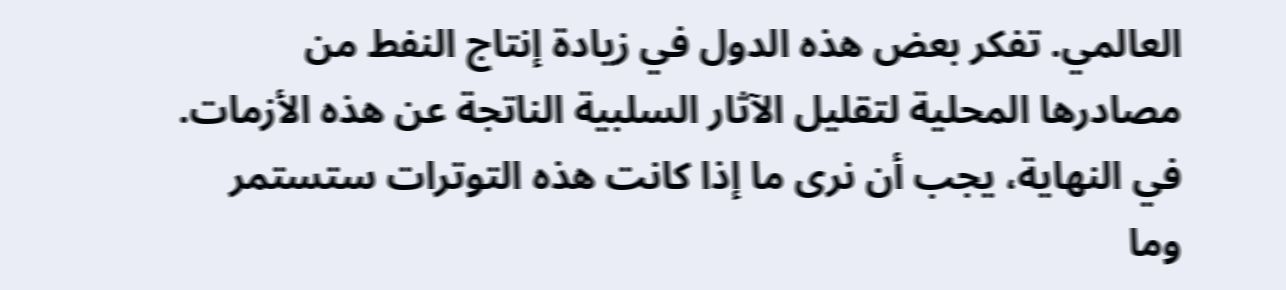العالمي. تفكر بعض هذه الدول في زيادة إنتاج النفط من مصادرها المحلية لتقليل الآثار السلبية الناتجة عن هذه الأزمات.
في النهاية، يجب أن نرى ما إذا كانت هذه التوترات ستستمر وما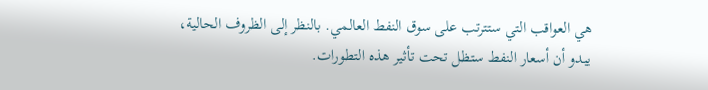هي العواقب التي ستترتب على سوق النفط العالمي. بالنظر إلى الظروف الحالية، يبدو أن أسعار النفط ستظل تحت تأثير هذه التطورات.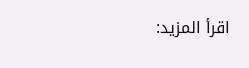اقرأ المزيد: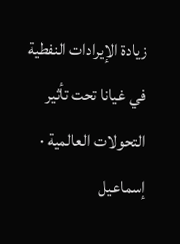زيادة الإيرادات النفطية في غيانا تحت تأثير التحولات العالمية · إسماعيل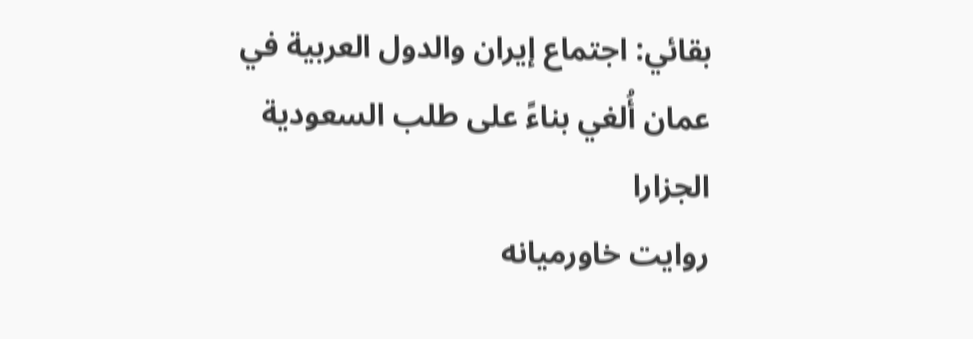بقائي: اجتماع إيران والدول العربية في عمان أُلغي بناءً على طلب السعودية
الجزارا
روایت خاورمیانه